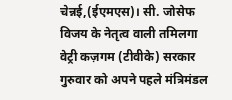चेन्नई,(ईएमएस)। सी. जोसेफ विजय के नेतृत्व वाली तमिलगा वेट्री कज़गम (टीवीके) सरकार गुरुवार को अपने पहले मंत्रिमंडल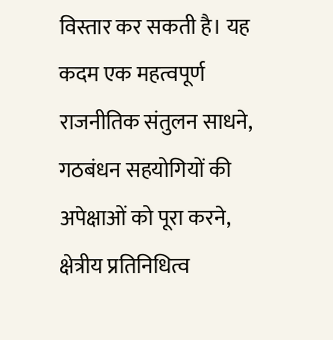विस्तार कर सकती है। यह कदम एक महत्वपूर्ण राजनीतिक संतुलन साधने, गठबंधन सहयोगियों की अपेक्षाओं को पूरा करने, क्षेत्रीय प्रतिनिधित्व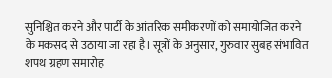सुनिश्चित करने और पार्टी के आंतरिक समीकरणों को समायोजित करने के मकसद से उठाया जा रहा है। सूत्रों के अनुसार, गुरुवार सुबह संभावित शपथ ग्रहण समारोह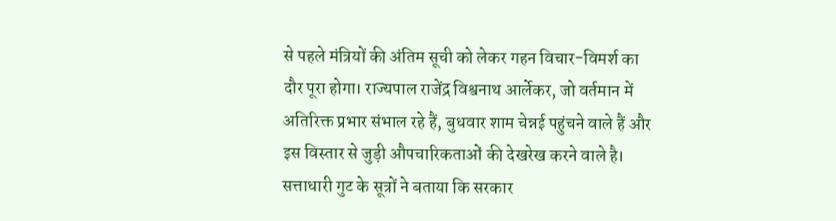से पहले मंत्रियों की अंतिम सूची को लेकर गहन विचार-विमर्श का दौर पूरा होगा। राज्यपाल राजेंद्र विश्वनाथ आर्लेकर, जो वर्तमान में अतिरिक्त प्रभार संभाल रहे हैं, बुधवार शाम चेन्नई पहुंचने वाले हैं और इस विस्तार से जुड़ी औपचारिकताओं की देखरेख करने वाले है। सत्ताधारी गुट के सूत्रों ने बताया कि सरकार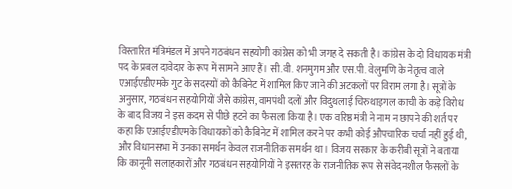विस्तारित मंत्रिमंडल में अपने गठबंधन सहयोगी कांग्रेस को भी जगह दे सकती है। कांग्रेस के दो विधायक मंत्री पद के प्रबल दावेदार के रूप में सामने आए हैं। सी.वी. शनमुगम और एस.पी. वेलुमणि के नेतृत्व वाले एआईएडीएमके गुट के सदस्यों को कैबिनेट में शामिल किए जाने की अटकलों पर विराम लगा है। सूत्रों के अनुसार, गठबंधन सहयोगियों जैसे कांग्रेस, वामपंथी दलों और विदुथलाई चिरुथाइगल काची के कड़े विरोध के बाद विजय ने इस कदम से पीछे हटने का फैसला किया है। एक वरिष्ठ मंत्री ने नाम न छापने की शर्त पर कहा कि एआईएडीएमके विधायकों को कैबिनेट में शामिल करने पर कभी कोई औपचारिक चर्चा नहीं हुई थी, और विधानसभा में उनका समर्थन केवल राजनीतिक समर्थन था। विजय सरकार के करीबी सूत्रों ने बताया कि कानूनी सलाहकारों और गठबंधन सहयोगियों ने इसतरह के राजनीतिक रूप से संवेदनशील फैसलों के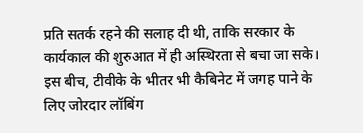प्रति सतर्क रहने की सलाह दी थी, ताकि सरकार के कार्यकाल की शुरुआत में ही अस्थिरता से बचा जा सके। इस बीच, टीवीके के भीतर भी कैबिनेट में जगह पाने के लिए जोरदार लॉबिंग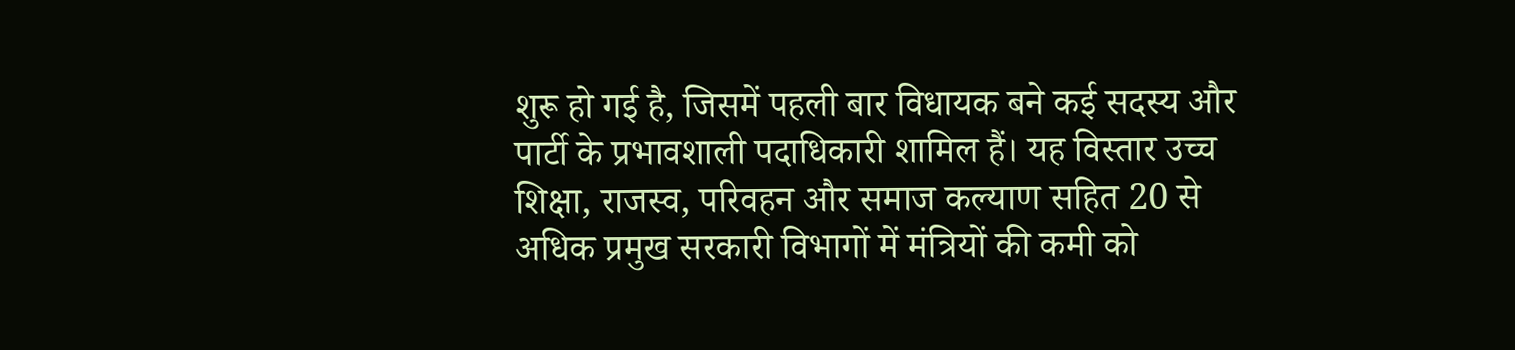शुरू हो गई है, जिसमें पहली बार विधायक बने कई सदस्य और पार्टी के प्रभावशाली पदाधिकारी शामिल हैं। यह विस्तार उच्च शिक्षा, राजस्व, परिवहन और समाज कल्याण सहित 20 से अधिक प्रमुख सरकारी विभागों में मंत्रियों की कमी को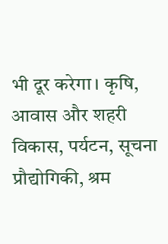भी दूर करेगा। कृषि, आवास और शहरी विकास, पर्यटन, सूचना प्रौद्योगिकी, श्रम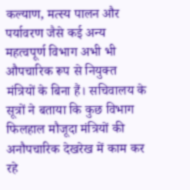कल्याण, मत्स्य पालन और पर्यावरण जैसे कई अन्य महत्वपूर्ण विभाग अभी भी औपचारिक रूप से नियुक्त मंत्रियों के बिना हैं। सचिवालय के सूत्रों ने बताया कि कुछ विभाग फिलहाल मौजूदा मंत्रियों की अनौपचारिक देखरेख में काम कर रहे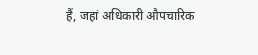हैं, जहां अधिकारी औपचारिक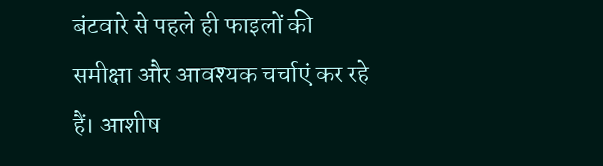बंटवारे से पहले ही फाइलों की समीक्षा और आवश्यक चर्चाएं कर रहे हैं। आशीष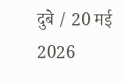दुबे / 20 मई 2026